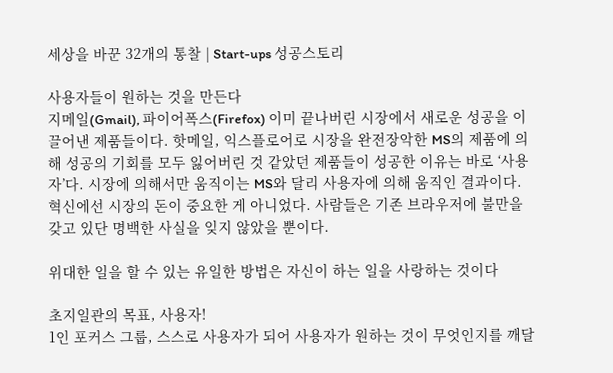세상을 바꾼 32개의 통찰 | Start-ups 성공스토리

사용자들이 원하는 것을 만든다
지메일(Gmail), 파이어폭스(Firefox) 이미 끝나버린 시장에서 새로운 성공을 이끌어낸 제품들이다. 핫메일, 익스플로어로 시장을 완전장악한 MS의 제품에 의해 성공의 기회를 모두 잃어버린 것 같았던 제품들이 성공한 이유는 바로 ‘사용자’다. 시장에 의해서만 움직이는 MS와 달리 사용자에 의해 움직인 결과이다. 혁신에선 시장의 돈이 중요한 게 아니었다. 사람들은 기존 브라우저에 불만을 갖고 있단 명백한 사실을 잊지 않았을 뿐이다.

위대한 일을 할 수 있는 유일한 방법은 자신이 하는 일을 사랑하는 것이다

초지일관의 목표, 사용자!
1인 포커스 그룹, 스스로 사용자가 되어 사용자가 원하는 것이 무엇인지를 깨달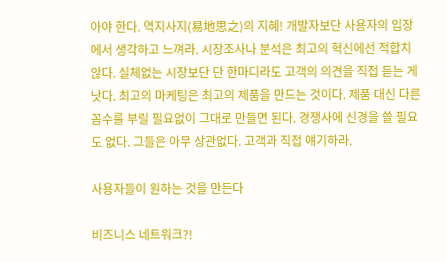아야 한다. 역지사지(易地思之)의 지혜! 개발자보단 사용자의 입장에서 생각하고 느껴라. 시장조사나 분석은 최고의 혁신에선 적합치 않다. 실체없는 시장보단 단 한마디라도 고객의 의견을 직접 듣는 게 낫다. 최고의 마케팅은 최고의 제품을 만드는 것이다. 제품 대신 다른 꼼수를 부릴 필요없이 그대로 만들면 된다. 경쟁사에 신경을 쓸 필요도 없다. 그들은 아무 상관없다. 고객과 직접 얘기하라.

사용자들이 원하는 것을 만든다

비즈니스 네트워크?!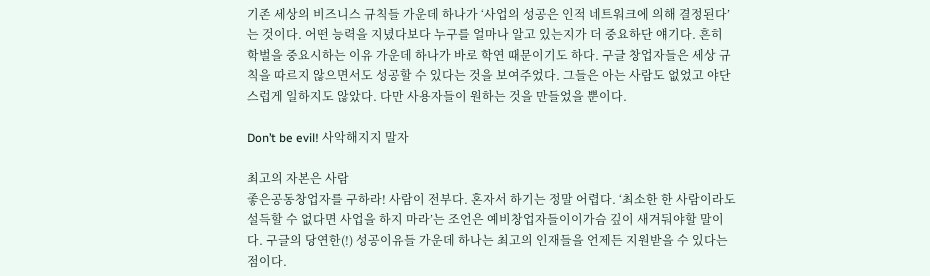기존 세상의 비즈니스 규칙들 가운데 하나가 ‘사업의 성공은 인적 네트워크에 의해 결정된다’는 것이다. 어떤 능력을 지녔다보다 누구를 얼마나 알고 있는지가 더 중요하단 얘기다. 흔히 학벌을 중요시하는 이유 가운데 하나가 바로 학연 때문이기도 하다. 구글 창업자들은 세상 규칙을 따르지 않으면서도 성공할 수 있다는 것을 보여주었다. 그들은 아는 사람도 없었고 야단스럽게 일하지도 않았다. 다만 사용자들이 원하는 것을 만들었을 뿐이다.

Don’t be evil! 사악해지지 말자

최고의 자본은 사람
좋은공동창업자를 구하라! 사람이 전부다. 혼자서 하기는 정말 어렵다. ‘최소한 한 사람이라도 설득할 수 없다면 사업을 하지 마라’는 조언은 예비창업자들이이가슴 깊이 새겨둬야할 말이다. 구글의 당연한(!) 성공이유들 가운데 하나는 최고의 인재들을 언제든 지원받을 수 있다는 점이다.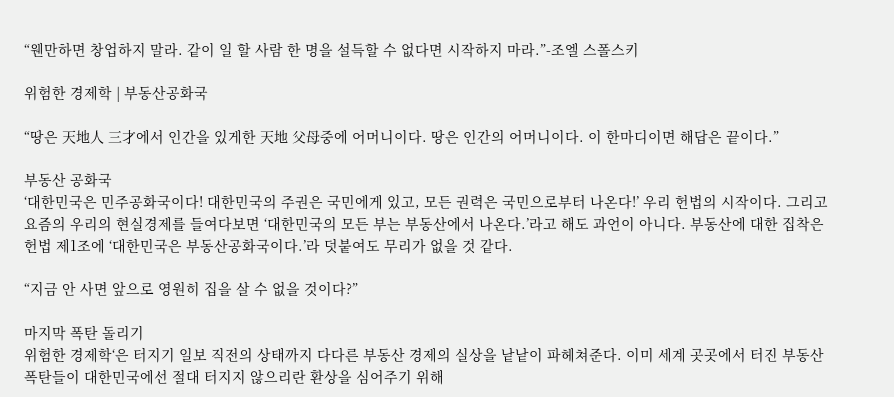“웬만하면 창업하지 말라. 같이 일 할 사람 한 명을 설득할 수 없다면 시작하지 마라.”-조엘 스폴스키

위험한 경제학 | 부동산공화국

“땅은 天地人 三才에서 인간을 있게한 天地 父母중에 어머니이다. 땅은 인간의 어머니이다. 이 한마디이면 해답은 끝이다.”

부동산 공화국
‘대한민국은 민주공화국이다! 대한민국의 주권은 국민에게 있고, 모든 권력은 국민으로부터 나온다!’ 우리 헌법의 시작이다. 그리고 요즘의 우리의 현실경제를 들여다보면 ‘대한민국의 모든 부는 부동산에서 나온다.’라고 해도 과언이 아니다. 부동산에 대한 집착은 헌법 제1조에 ‘대한민국은 부동산공화국이다.’라 덧붙여도 무리가 없을 것 같다.

“지금 안 사면 앞으로 영원히 집을 살 수 없을 것이다?”

마지막 폭탄 돌리기
위험한 경제학‘은 터지기 일보 직전의 상태까지 다다른 부동산 경제의 실상을 낱낱이 파헤쳐준다. 이미 세계 곳곳에서 터진 부동산 폭탄들이 대한민국에선 절대 터지지 않으리란 환상을 심어주기 위해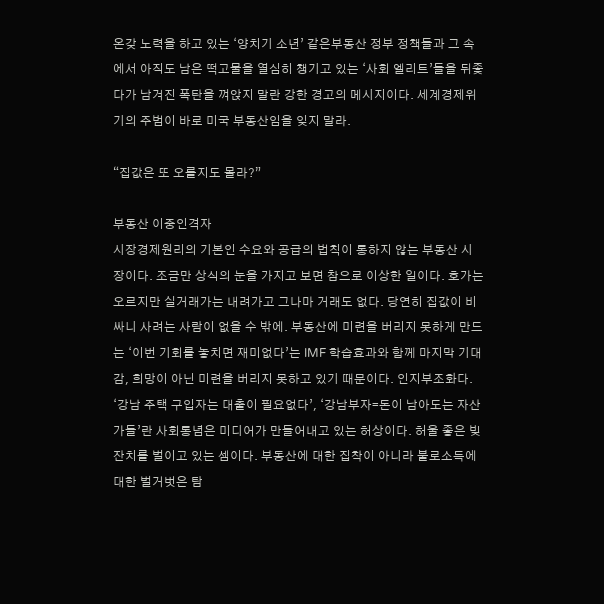온갖 노력을 하고 있는 ‘양치기 소년’ 같은부동산 정부 정책들과 그 속에서 아직도 남은 떡고물을 열심히 챙기고 있는 ‘사회 엘리트’들을 뒤좇다가 남겨진 폭탄을 껴앉지 말란 강한 경고의 메시지이다. 세계경제위기의 주범이 바로 미국 부동산임을 잊지 말라.

“집값은 또 오를지도 몰라?”

부동산 이중인격자
시장경제원리의 기본인 수요와 공급의 법칙이 통하지 않는 부동산 시장이다. 조금만 상식의 눈을 가지고 보면 참으로 이상한 일이다. 호가는 오르지만 실거래가는 내려가고 그나마 거래도 없다. 당연히 집값이 비싸니 사려는 사람이 없을 수 밖에. 부동산에 미련을 버리지 못하게 만드는 ‘이번 기회를 놓치면 재미없다’는 IMF 학습효과와 함께 마지막 기대감, 희망이 아닌 미련을 버리지 못하고 있기 때문이다. 인지부조화다. ‘강남 주택 구입자는 대출이 필요없다’, ‘강남부자=돈이 남아도는 자산가들’란 사회통념은 미디어가 만들어내고 있는 허상이다. 허울 좋은 빚잔치를 벌이고 있는 셈이다. 부동산에 대한 집착이 아니라 불로소득에 대한 벌거벗은 탐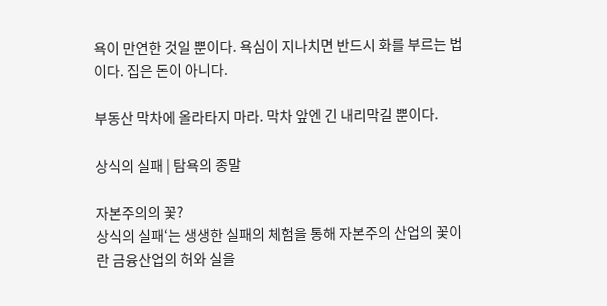욕이 만연한 것일 뿐이다. 욕심이 지나치면 반드시 화를 부르는 법이다. 집은 돈이 아니다.

부동산 막차에 올라타지 마라. 막차 앞엔 긴 내리막길 뿐이다.

상식의 실패 | 탐욕의 종말

자본주의의 꽃?
상식의 실패‘는 생생한 실패의 체험을 통해 자본주의 산업의 꽃이란 금융산업의 허와 실을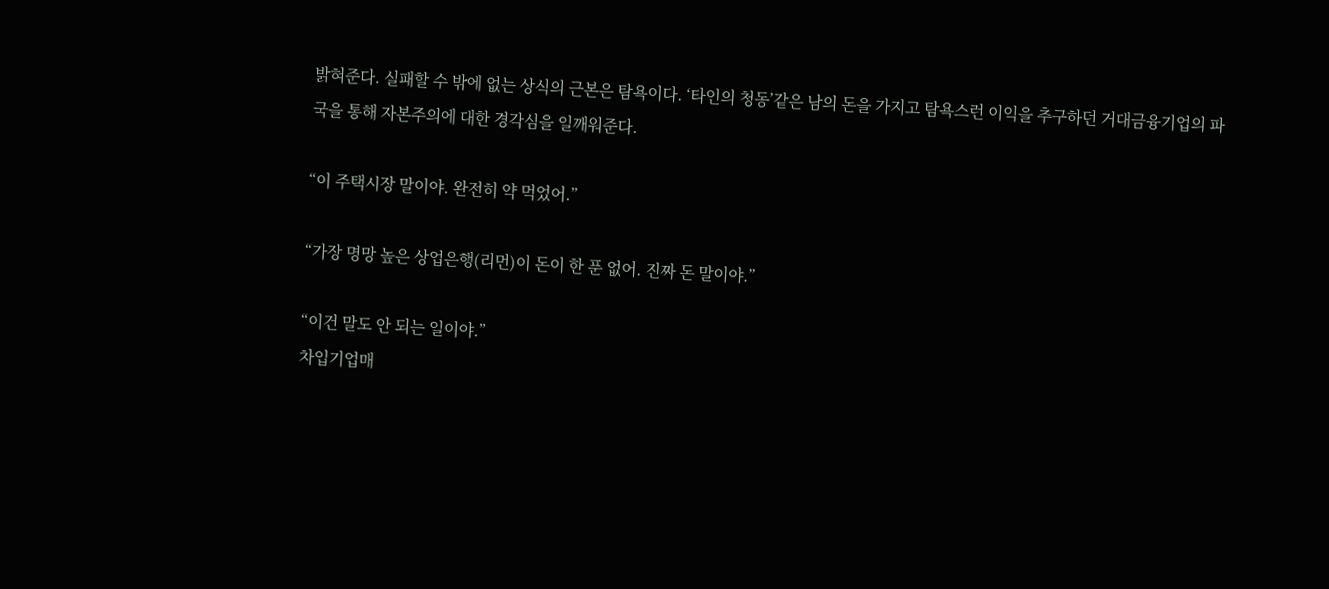밝혀준다. 실패할 수 밖에 없는 상식의 근본은 탐욕이다. ‘타인의 청동’같은 남의 돈을 가지고 탐욕스런 이익을 추구하던 거대금융기업의 파국을 통해 자본주의에 대한 경각심을 일깨워준다.

“이 주택시장 말이야. 완전히 약 먹었어.”

“가장 명망 높은 상업은행(리먼)이 돈이 한 푼 없어. 진짜 돈 말이야.”

“이건 말도 안 되는 일이야.”
차입기업매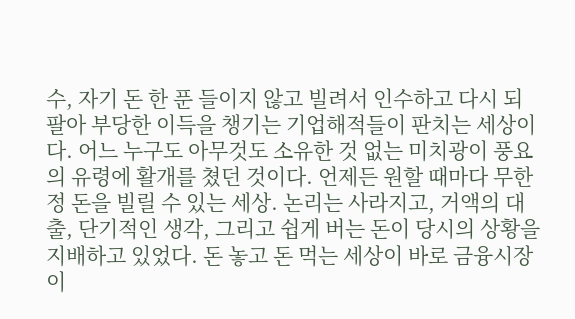수, 자기 돈 한 푼 들이지 않고 빌려서 인수하고 다시 되팔아 부당한 이득을 챙기는 기업해적들이 판치는 세상이다. 어느 누구도 아무것도 소유한 것 없는 미치광이 풍요의 유령에 활개를 쳤던 것이다. 언제든 원할 때마다 무한정 돈을 빌릴 수 있는 세상. 논리는 사라지고, 거액의 대출, 단기적인 생각, 그리고 쉽게 버는 돈이 당시의 상황을 지배하고 있었다. 돈 놓고 돈 먹는 세상이 바로 금융시장이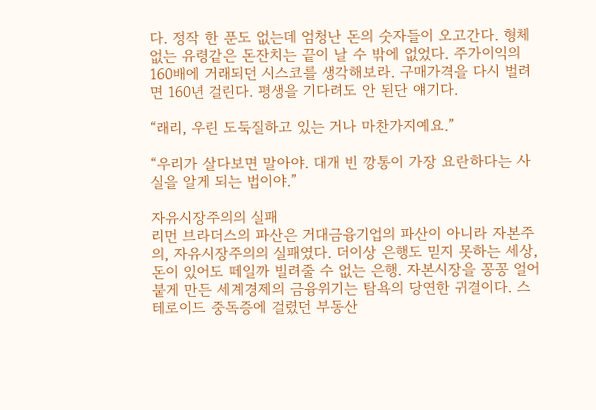다. 정작 한 푼도 없는데 엄청난 돈의 숫자들이 오고간다. 형체없는 유령같은 돈잔치는 끝이 날 수 밖에 없었다. 주가이익의 160배에 거래되던 시스코를 생각해보라. 구매가격을 다시 벌려면 160년 걸린다. 평생을 기다려도 안 된단 얘기다.

“래리, 우린 도둑질하고 있는 거나 마찬가지예요.”

“우리가 살다보면 말아야. 대개 빈 깡통이 가장 요란하다는 사실을 알게 되는 법이야.”

자유시장주의의 실패
리먼 브라더스의 파산은 거대금융기업의 파산이 아니라 자본주의, 자유시장주의의 실패였다. 더이상 은행도 믿지 못하는 세상, 돈이 있어도 떼일까 빌려줄 수 없는 은행. 자본시장을 꽁꽁 얼어붙게 만든 세계경제의 금융위기는 탐욕의 당연한 귀결이다. 스테로이드 중독증에 걸렸던 부동산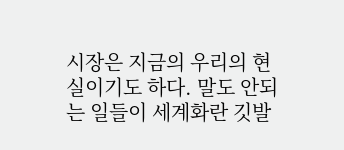시장은 지금의 우리의 현실이기도 하다. 말도 안되는 일들이 세계화란 깃발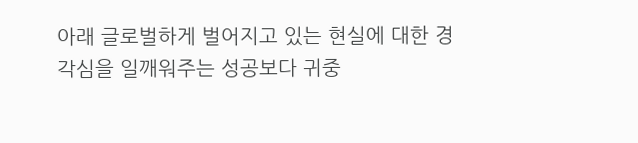아래 글로벌하게 벌어지고 있는 현실에 대한 경각심을 일깨워주는 성공보다 귀중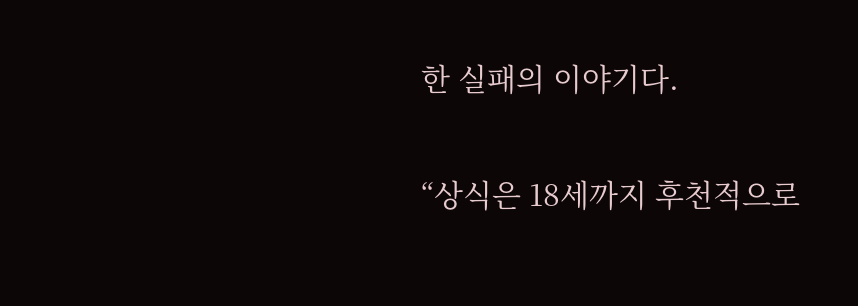한 실패의 이야기다.

“상식은 18세까지 후천적으로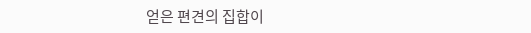얻은 편견의 집합이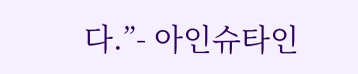다.”- 아인슈타인